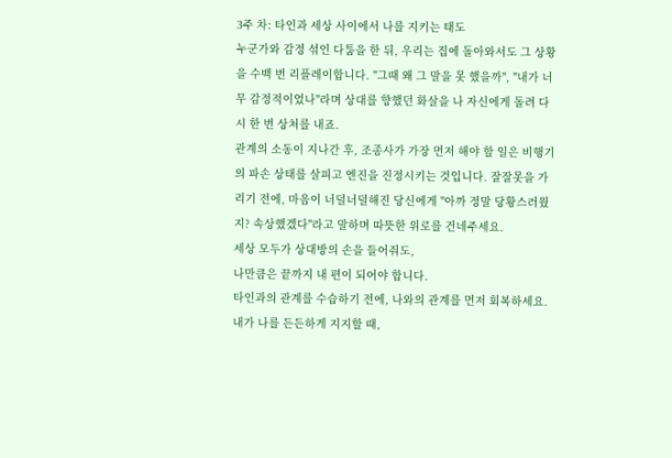3주 차: 타인과 세상 사이에서 나를 지키는 태도
누군가와 감정 섞인 다툼을 한 뒤, 우리는 집에 돌아와서도 그 상황을 수백 번 리플레이합니다. "그때 왜 그 말을 못 했을까", "내가 너무 감정적이었나"라며 상대를 향했던 화살을 나 자신에게 돌려 다시 한 번 상처를 내죠.
관계의 소동이 지나간 후, 조종사가 가장 먼저 해야 할 일은 비행기의 파손 상태를 살피고 엔진을 진정시키는 것입니다. 잘잘못을 가리기 전에, 마음이 너덜너덜해진 당신에게 "아까 정말 당황스러웠지? 속상했겠다"라고 말하며 따뜻한 위로를 건네주세요.
세상 모두가 상대방의 손을 들어줘도,
나만큼은 끝까지 내 편이 되어야 합니다.
타인과의 관계를 수습하기 전에, 나와의 관계를 먼저 회복하세요. 내가 나를 든든하게 지지할 때,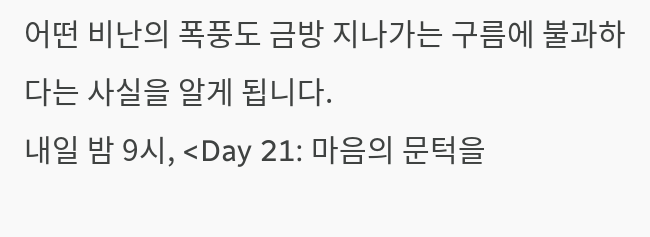어떤 비난의 폭풍도 금방 지나가는 구름에 불과하다는 사실을 알게 됩니다.
내일 밤 9시, <Day 21: 마음의 문턱을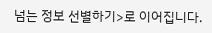넘는 정보 선별하기>로 이어집니다.